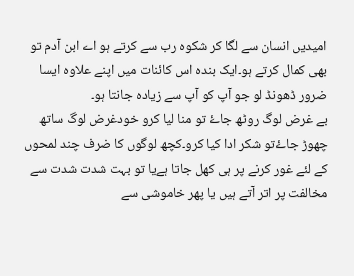امیدیں انسان سے لگا کر شکوہ رب سے کرتے ہو اے ابن آدم تو بھی کمال کرتے ہو۔ایک بندہ اس کائنات میں اپنے علاوہ ایسا ضرور ڈھونڈ لو جو آپ کو آپ سے زیادہ جانتا ہو۔
بے غرض لوگ روٹھ جاۓ تو منا لیا کرو خودغرض لوگ ساتھ چھوڑ جاۓتو شکر ادا کیا کرو۔کچھ لوگوں کا ضرف چند لمحوں کے لئے غور کرنے پر ہی کھل جاتا ہےیا تو بہت شدت شدت سے مخالفت پر اتر آتے ہیں یا پھر خاموشی سے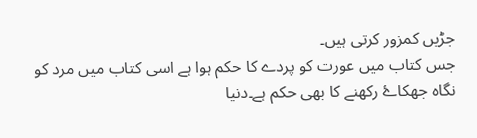جڑیں کمزور کرتی ہیں۔
جس کتاب میں عورت کو پردے کا حکم ہوا ہے اسی کتاب میں مرد کو نگاہ جھکاۓ رکھنے کا بھی حکم ہے۔دنیا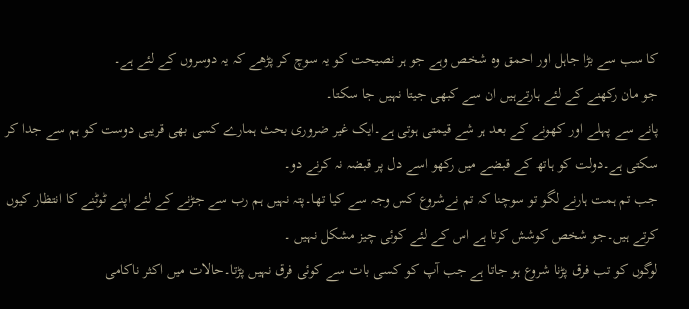کا سب سے بڑا جاہل اور احمق وہ شخص وہے جو ہر نصیحت کو یہ سوچ کر پڑھے کہ یہ دوسروں کے لئے ہے۔
جو مان رکھنے کے لئے ہارتےہیں ان سے کبھی جیتا نہیں جا سکتا۔
پانے سے پہلے اور کھونے کے بعد ہر شے قیمتی ہوتی ہے۔ایک غیر ضروری بحث ہمارے کسی بھی قریبی دوست کو ہم سے جدا کر سکتی ہے۔دولت کو ہاتھ کے قبضے میں رکھو اسے دل پر قبضہ نہ کرنے دو۔
جب تم ہمت ہارنے لگو تو سوچنا کہ تم نےشروع کس وجہ سے کیا تھا۔پتہ نہیں ہم رب سے جڑنے کے لئے اپنے ٹوٹنے کا انتظار کیوں کرتے ہیں۔جو شخص کوشش کرتا ہے اس کے لئے کوئی چیز مشکل نہیں ۔
لوگوں کو تب فرق پڑنا شروع ہو جاتا ہے جب آپ کو کسی بات سے کوئی فرق نہیں پڑتا۔حالات میں اکثر ناکامی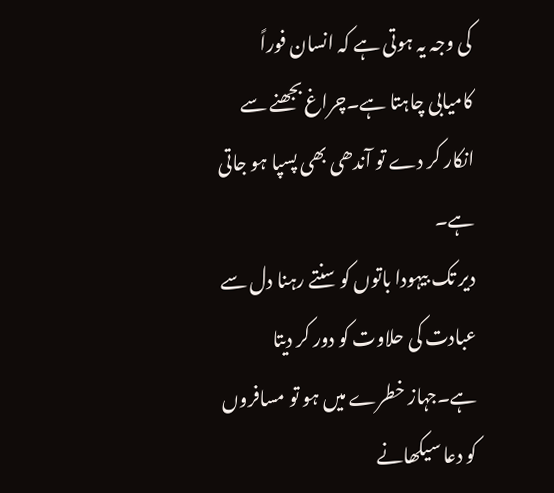کی وجہ یہ ہوتی ہے کہ انسان فوراً کامیابی چاہتا ہے۔چراغ بجھنے سے انکار کر دے تو آندھی بھی پسپا ہو جاتی ہے۔
دیر تک بیہودا باتوں کو سنتے رہنا دل سے عبادت کی حلاوت کو دور کر دیتا ہے۔جہاز خطرے میں ہو تو مسافروں کو دعا سیکھانے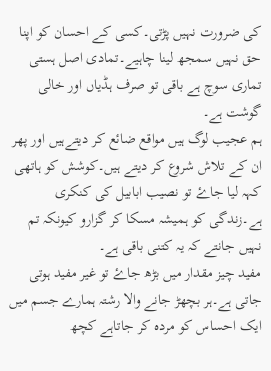کی ضرورت نہیں پڑتی۔کسی کے احسان کو اپنا حق نہیں سمجھ لینا چاہیے۔تمادی اصل ہستی تماری سوچ ہے باقی تو صرف ہڈیاں اور خالی گوشت ہے۔
ہم عجیب لوگ ہیں مواقع ضائع کر دیتےہیں اور پھر ان کے تلاش شروع کر دیتے ہیں۔کوشش کو ہاتھی کہہ لیا جاۓ تو نصیب ابابیل کی کنکری ہے۔زندگی کو ہمیشہ مسکا کر گزارو کیونکہ تم نہیں جانتے کہ یہ کتنی باقی ہے۔
مفید چیز مقدار میں بڑھ جاۓ تو غیر مفید ہوتی جاتی ہے۔ہر بچھڑ جانے والا رشتہ ہمارے جسم میں ایک احساس کو مردہ کر جاتاہے کچھ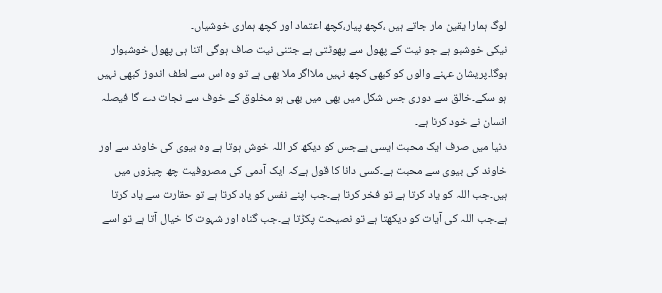لوگ ہمارا یقین مار جاتے ہیں ،کچھ پیار،کچھ اعتماد اور کچھ ہماری خوشیاں۔
نیکی خوشبو ہے جو نیت کے پھول سے پھوٹتی ہے جتنی نیت صاف ہوگی اتنا ہی پھول خوشبوار ہوگا۔پریشان عہنے والوں کو کبھی کچھ نہیں ملااگر ملا بھی ہے تو وہ اس سے لطف اندوز کبھی نہیں ہو سکے۔خالق سے دوری جس شکل میں بھی میں بھی ہو مخلوق کے خوف سے نجات دے گا فیصلہ انسان نے خود کرنا ہے۔
دنیا میں صرف ایک محبت ایسی یےجس کو دیکھ کر اللہ خوش ہوتا ہے وہ بیوی کی خاوند سے اور خاوند کی بیوی سے محبت ہے۔کسی دانا کا قول ہےکہ ایک آدمی کی مصروفیت چھ چیزوں میں ہیں۔جب اللہ کو یاد کرتا ہے تو فخر کرتا ہے۔جب اپنے نفس کو یاد کرتا ہے تو حقارت سے یاد کرتا ہے۔جب اللہ کی آیات کو دیکھتا ہے تو نصیحت پکڑتا ہے۔جب گناہ اور شہوت کا خیال آتا ہے تو اسے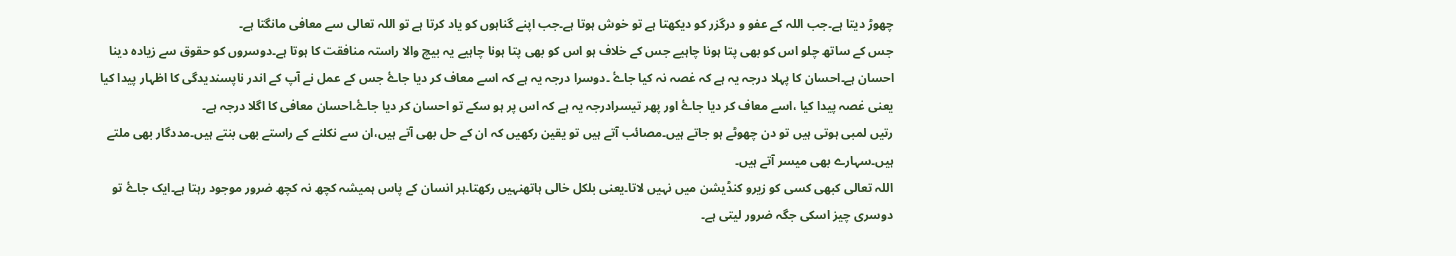چھوڑ دیتا ہے۔جب اللہ کے عفو و درگزر کو دیکھتا ہے تو خوش ہوتا ہے۔جب اپنے گناہوں کو یاد کرتا ہے تو اللہ تعالی سے معافی مانگتا ہے۔
جس کے ساتھ چلو اس کو بھی پتا ہونا چاہیے جس کے خلاف ہو اس کو بھی پتا ہونا چاہیے یہ بیچ والا راستہ منافقت کا ہوتا ہے۔دوسروں کو حقوق سے زیادہ دینا احسان ہے۔احسان کا پہلا درجہ یہ ہے کہ غصہ نہ کیا جاۓ ۔دوسرا درجہ یہ ہے کہ اسے معاف کر دیا جاۓ جس کے عمل نے آپ کے اندر ناپسندیدگی کا اظہار پیدا کیا یعنی غصہ پیدا کیا ،اسے معاف کر دیا جاۓ اور پھر تیسرادرجہ یہ ہے کہ اس پر ہو سکے تو احسان کر دیا جاۓ۔احسان معافی کا اگلا درجہ ہے۔
رتیں لمبی ہوتی ہیں تو دن چھوٹے ہو جاتے ہیں۔مصائب آتے ہیں تو یقین رکھیں کہ ان کے حل بھی آتے ہیں،ان سے نکلنے کے راستے بھی بنتے ہیں۔مددگار بھی ملتے ہیں۔سہارے بھی میسر آتے ہیں۔
اللہ تعالی کبھی کسی کو زیرو کنڈیشن میں نہیں لاتا۔یعنی بلکل خالی ہاتھنہیں رکھتا۔ہر انسان کے پاس ہمیشہ کچھ نہ کچھ ضرور موجود رہتا ہے۔ایک جاۓ تو دوسری چیز اسکی جگہ ضرور لیتی ہے۔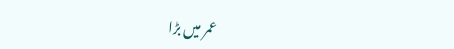عمر میں بڑا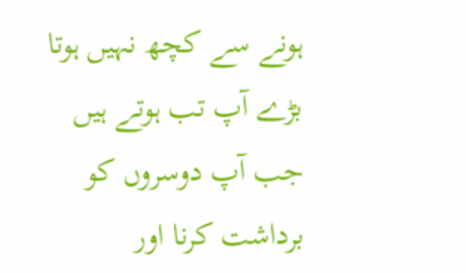ہونے سے کچھ نہیں ہوتا بڑے آپ تب ہوتے ہیں جب آپ دوسروں کو برداشت کرنا اور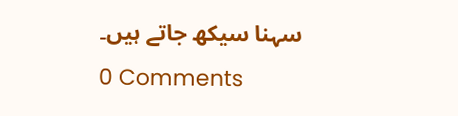سہنا سیکھ جاتے ہیں۔
0 Comments